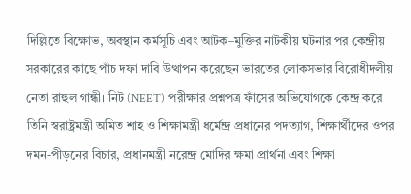দিল্লিতে বিক্ষোভ, অবস্থান কর্মসূচি এবং আটক–মুক্তির নাটকীয় ঘটনার পর কেন্দ্রীয় সরকারের কাছে পাঁচ দফা দাবি উত্থাপন করেছেন ভারতের লোকসভার বিরোধীদলীয় নেতা রাহুল গান্ধী। নিট (NEET) পরীক্ষার প্রশ্নপত্র ফাঁসের অভিযোগকে কেন্দ্র করে তিনি স্বরাষ্ট্রমন্ত্রী অমিত শাহ ও শিক্ষামন্ত্রী ধর্মেন্দ্র প্রধানের পদত্যাগ, শিক্ষার্থীদের ওপর দমন-পীড়নের বিচার, প্রধানমন্ত্রী নরেন্দ্র মোদির ক্ষমা প্রার্থনা এবং শিক্ষা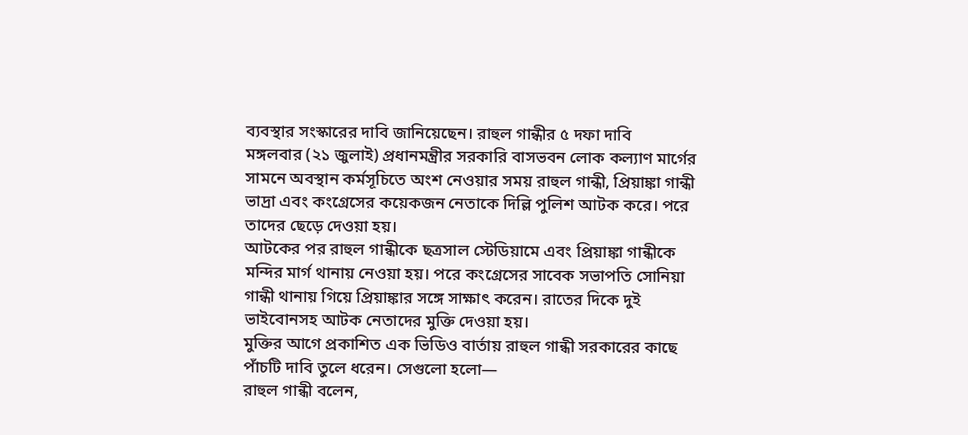ব্যবস্থার সংস্কারের দাবি জানিয়েছেন। রাহুল গান্ধীর ৫ দফা দাবি
মঙ্গলবার (২১ জুলাই) প্রধানমন্ত্রীর সরকারি বাসভবন লোক কল্যাণ মার্গের সামনে অবস্থান কর্মসূচিতে অংশ নেওয়ার সময় রাহুল গান্ধী, প্রিয়াঙ্কা গান্ধী ভাদ্রা এবং কংগ্রেসের কয়েকজন নেতাকে দিল্লি পুলিশ আটক করে। পরে তাদের ছেড়ে দেওয়া হয়।
আটকের পর রাহুল গান্ধীকে ছত্রসাল স্টেডিয়ামে এবং প্রিয়াঙ্কা গান্ধীকে মন্দির মার্গ থানায় নেওয়া হয়। পরে কংগ্রেসের সাবেক সভাপতি সোনিয়া গান্ধী থানায় গিয়ে প্রিয়াঙ্কার সঙ্গে সাক্ষাৎ করেন। রাতের দিকে দুই ভাইবোনসহ আটক নেতাদের মুক্তি দেওয়া হয়।
মুক্তির আগে প্রকাশিত এক ভিডিও বার্তায় রাহুল গান্ধী সরকারের কাছে পাঁচটি দাবি তুলে ধরেন। সেগুলো হলো—
রাহুল গান্ধী বলেন,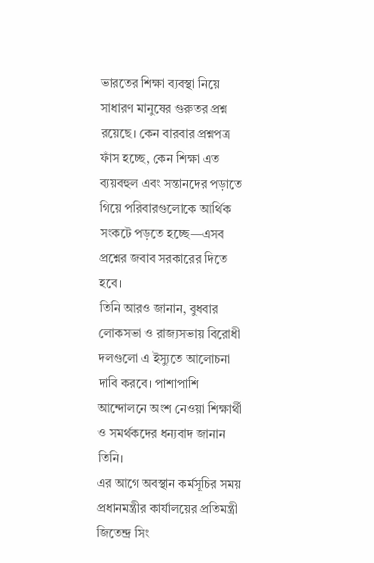ভারতের শিক্ষা ব্যবস্থা নিয়ে সাধারণ মানুষের গুরুতর প্রশ্ন রয়েছে। কেন বারবার প্রশ্নপত্র ফাঁস হচ্ছে, কেন শিক্ষা এত ব্যয়বহুল এবং সন্তানদের পড়াতে গিয়ে পরিবারগুলোকে আর্থিক সংকটে পড়তে হচ্ছে—এসব প্রশ্নের জবাব সরকারের দিতে হবে।
তিনি আরও জানান, বুধবার লোকসভা ও রাজ্যসভায় বিরোধী দলগুলো এ ইস্যুতে আলোচনা দাবি করবে। পাশাপাশি আন্দোলনে অংশ নেওয়া শিক্ষার্থী ও সমর্থকদের ধন্যবাদ জানান তিনি।
এর আগে অবস্থান কর্মসূচির সময় প্রধানমন্ত্রীর কার্যালয়ের প্রতিমন্ত্রী জিতেন্দ্র সিং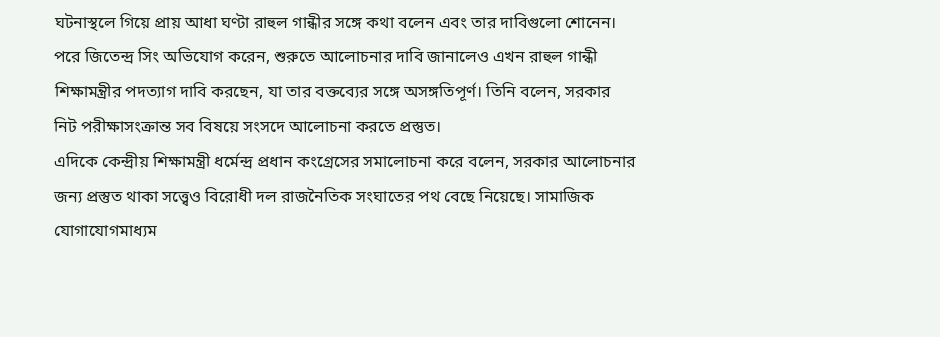ঘটনাস্থলে গিয়ে প্রায় আধা ঘণ্টা রাহুল গান্ধীর সঙ্গে কথা বলেন এবং তার দাবিগুলো শোনেন।
পরে জিতেন্দ্র সিং অভিযোগ করেন, শুরুতে আলোচনার দাবি জানালেও এখন রাহুল গান্ধী শিক্ষামন্ত্রীর পদত্যাগ দাবি করছেন, যা তার বক্তব্যের সঙ্গে অসঙ্গতিপূর্ণ। তিনি বলেন, সরকার নিট পরীক্ষাসংক্রান্ত সব বিষয়ে সংসদে আলোচনা করতে প্রস্তুত।
এদিকে কেন্দ্রীয় শিক্ষামন্ত্রী ধর্মেন্দ্র প্রধান কংগ্রেসের সমালোচনা করে বলেন, সরকার আলোচনার জন্য প্রস্তুত থাকা সত্ত্বেও বিরোধী দল রাজনৈতিক সংঘাতের পথ বেছে নিয়েছে। সামাজিক যোগাযোগমাধ্যম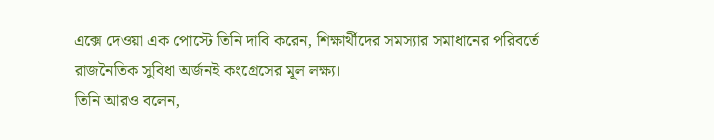এক্সে দেওয়া এক পোস্টে তিনি দাবি করেন, শিক্ষার্থীদের সমস্যার সমাধানের পরিবর্তে রাজনৈতিক সুবিধা অর্জনই কংগ্রেসের মূল লক্ষ্য।
তিনি আরও বলেন,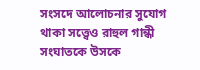সংসদে আলোচনার সুযোগ থাকা সত্ত্বেও রাহুল গান্ধী সংঘাতকে উসকে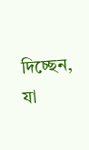দিচ্ছেন, যা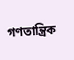গণতান্ত্রিক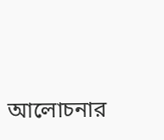আলোচনার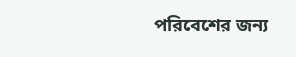পরিবেশের জন্য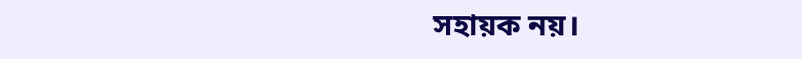সহায়ক নয়।